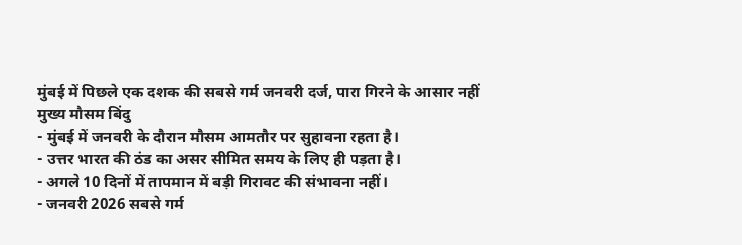मुंबई में पिछले एक दशक की सबसे गर्म जनवरी दर्ज, पारा गिरने के आसार नहीं
मुख्य मौसम बिंदु
- मुंबई में जनवरी के दौरान मौसम आमतौर पर सुहावना रहता है।
- उत्तर भारत की ठंड का असर सीमित समय के लिए ही पड़ता है।
- अगले 10 दिनों में तापमान में बड़ी गिरावट की संभावना नहीं।
- जनवरी 2026 सबसे गर्म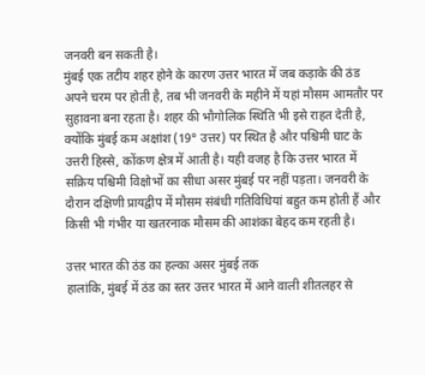जनवरी बन सकती है।
मुंबई एक तटीय शहर होने के कारण उत्तर भारत में जब कड़ाके की ठंड अपने चरम पर होती है, तब भी जनवरी के महीने में यहां मौसम आमतौर पर सुहावना बना रहता है। शहर की भौगोलिक स्थिति भी इसे राहत देती है, क्योंकि मुंबई कम अक्षांश (19° उत्तर) पर स्थित है और पश्चिमी घाट के उत्तरी हिस्से, कोंकण क्षेत्र में आती है। यही वजह है कि उत्तर भारत में सक्रिय पश्चिमी विक्षोभों का सीधा असर मुंबई पर नहीं पड़ता। जनवरी के दौरान दक्षिणी प्रायद्वीप में मौसम संबंधी गतिविधियां बहुत कम होती हैं और किसी भी गंभीर या खतरनाक मौसम की आशंका बेहद कम रहती है।

उत्तर भारत की ठंड का हल्का असर मुंबई तक
हालांकि, मुंबई में ठंड का स्तर उत्तर भारत में आने वाली शीतलहर से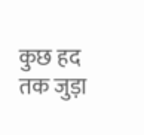कुछ हद तक जुड़ा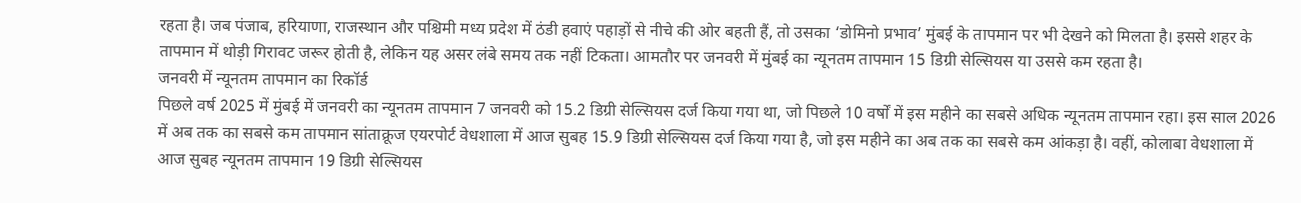रहता है। जब पंजाब, हरियाणा, राजस्थान और पश्चिमी मध्य प्रदेश में ठंडी हवाएं पहाड़ों से नीचे की ओर बहती हैं, तो उसका ‘डोमिनो प्रभाव’ मुंबई के तापमान पर भी देखने को मिलता है। इससे शहर के तापमान में थोड़ी गिरावट जरूर होती है, लेकिन यह असर लंबे समय तक नहीं टिकता। आमतौर पर जनवरी में मुंबई का न्यूनतम तापमान 15 डिग्री सेल्सियस या उससे कम रहता है।
जनवरी में न्यूनतम तापमान का रिकॉर्ड
पिछले वर्ष 2025 में मुंबई में जनवरी का न्यूनतम तापमान 7 जनवरी को 15.2 डिग्री सेल्सियस दर्ज किया गया था, जो पिछले 10 वर्षों में इस महीने का सबसे अधिक न्यूनतम तापमान रहा। इस साल 2026 में अब तक का सबसे कम तापमान सांताक्रूज एयरपोर्ट वेधशाला में आज सुबह 15.9 डिग्री सेल्सियस दर्ज किया गया है, जो इस महीने का अब तक का सबसे कम आंकड़ा है। वहीं, कोलाबा वेधशाला में आज सुबह न्यूनतम तापमान 19 डिग्री सेल्सियस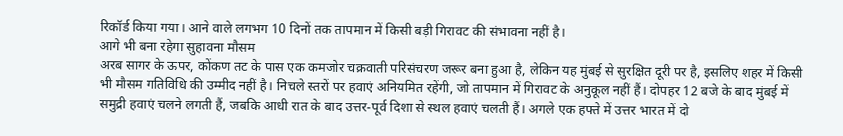रिकॉर्ड किया गया। आने वाले लगभग 10 दिनों तक तापमान में किसी बड़ी गिरावट की संभावना नहीं है।
आगे भी बना रहेगा सुहावना मौसम
अरब सागर के ऊपर, कोंकण तट के पास एक कमजोर चक्रवाती परिसंचरण जरूर बना हुआ है, लेकिन यह मुंबई से सुरक्षित दूरी पर है, इसलिए शहर में किसी भी मौसम गतिविधि की उम्मीद नहीं है। निचले स्तरों पर हवाएं अनियमित रहेंगी, जो तापमान में गिरावट के अनुकूल नहीं हैं। दोपहर 12 बजे के बाद मुंबई में समुद्री हवाएं चलने लगती हैं, जबकि आधी रात के बाद उत्तर-पूर्व दिशा से स्थल हवाएं चलती हैं। अगले एक हफ्ते में उत्तर भारत में दो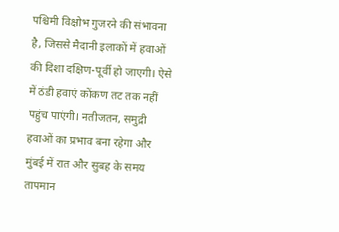पश्चिमी विक्षोभ गुजरने की संभावना है, जिससे मैदानी इलाकों में हवाओं की दिशा दक्षिण-पूर्वी हो जाएगी। ऐसे में ठंडी हवाएं कोंकण तट तक नहीं पहुंच पाएंगी। नतीजतन, समुद्री हवाओं का प्रभाव बना रहेगा और मुंबई में रात और सुबह के समय तापमान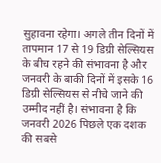सुहावना रहेगा। अगले तीन दिनों में तापमान 17 से 19 डिग्री सेल्सियस के बीच रहने की संभावना है और जनवरी के बाकी दिनों में इसके 16 डिग्री सेल्सियस से नीचे जाने की उम्मीद नहीं है। संभावना है कि जनवरी 2026 पिछले एक दशक की सबसे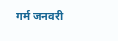गर्म जनवरी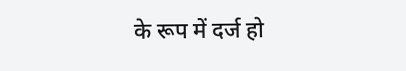के रूप में दर्ज हो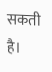सकती है।